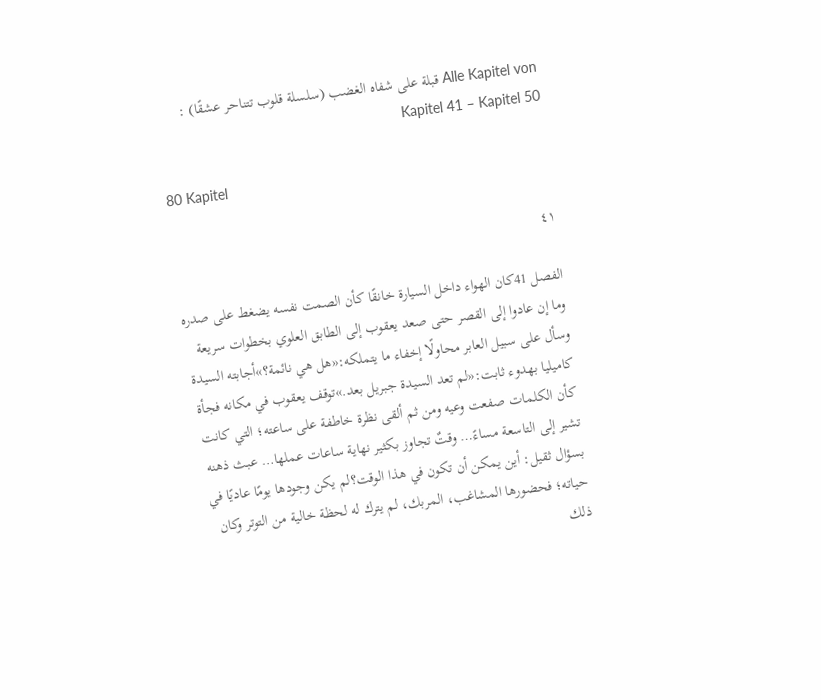Alle Kapitel von قبلة على شفاه الغضب (سلسلة قلوب تتناحر عشقًا) : Kapitel 41 – Kapitel 50

80 Kapitel

٤١

الفصل 41كان الهواء داخل السيارة خانقًا كأن الصمت نفسه يضغط على صدره وما إن عادوا إلى القصر حتى صعد يعقوب إلى الطابق العلوي بخطوات سريعة وسأل على سبيل العابر محاولًا إخفاء ما يتملكه:«هل هي نائمة؟»أجابته السيدة كاميليا بهدوء ثابت:«لم تعد السيدة جبريل بعد.»توقف يعقوب في مكانه فجأة كأن الكلمات صفعت وعيه ومن ثم ألقى نظرة خاطفة على ساعته؛ التي كانت تشير إلى التاسعة مساءً… وقتٌ تجاوز بكثير نهاية ساعات عملها… عبث ذهنه بسؤال ثقيل: أين يمكن أن تكون في هذا الوقت؟لم يكن وجودها يومًا عاديًا في حياته؛ فحضورها المشاغب، المربك، لم يترك له لحظة خالية من التوتر وكان ذلك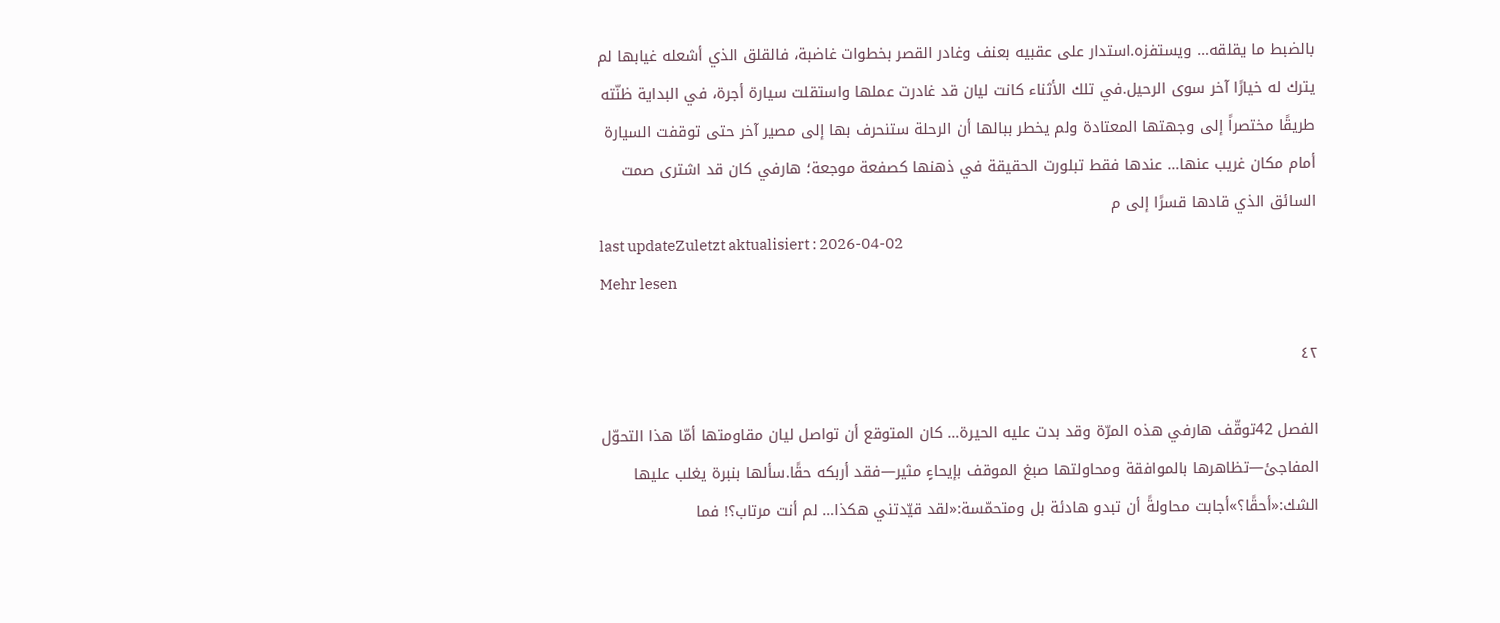بالضبط ما يقلقه… ويستفزه.استدار على عقبيه بعنف وغادر القصر بخطوات غاضبة، فالقلق الذي أشعله غيابها لم يترك له خيارًا آخر سوى الرحيل.في تلك الأثناء كانت ليان قد غادرت عملها واستقلت سيارة أجرة، في البداية ظنّته طريقًا مختصراً إلى وجهتها المعتادة ولم يخطر ببالها أن الرحلة ستنحرف بها إلى مصير آخر حتى توقفت السيارة أمام مكان غريب عنها… عندها فقط تبلورت الحقيقة في ذهنها كصفعة موجعة؛ هارفي كان قد اشترى صمت السائق الذي قادها قسرًا إلى م
last updateZuletzt aktualisiert : 2026-04-02
Mehr lesen

٤٢

الفصل 42توقّف هارفي هذه المرّة وقد بدت عليه الحيرة… كان المتوقع أن تواصل ليان مقاومتها أمّا هذا التحوّل المفاجئ—تظاهرها بالموافقة ومحاولتها صبغ الموقف بإيحاءٍ مثير—فقد أربكه حقًا.سألها بنبرة يغلب عليها الشك:«أحقًا؟»أجابت محاولةً أن تبدو هادئة بل ومتحمّسة:«لقد قيّدتني هكذا… لم أنت مرتاب؟! فما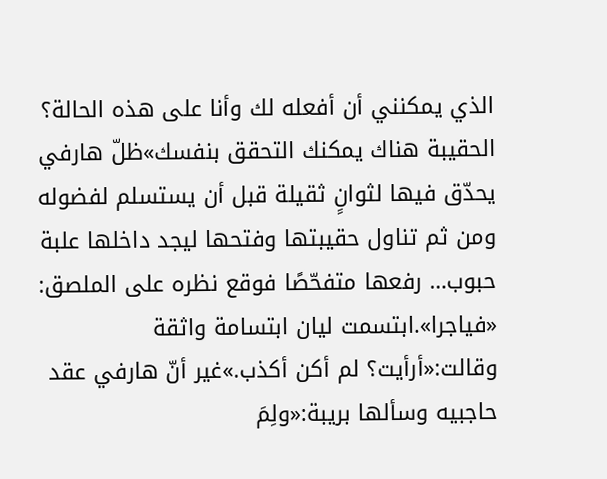الذي يمكنني أن أفعله لك وأنا على هذه الحالة؟ الحقيبة هناك يمكنك التحقق بنفسك»ظلّ هارفي يحدّق فيها لثوانٍ ثقيلة قبل أن يستسلم لفضوله ومن ثم تناول حقيبتها وفتحها ليجد داخلها علبة حبوب… رفعها متفحّصًا فوقع نظره على الملصق: «فياجرا».ابتسمت ليان ابتسامة واثقة وقالت:«أرأيت؟ لم أكن أكذب.»غير أنّ هارفي عقد حاجبيه وسألها بريبة:«ولِمَ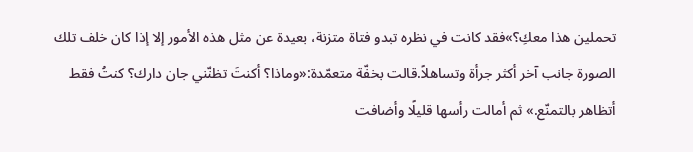تحملين هذا معكِ؟»فقد كانت في نظره تبدو فتاة متزنة، بعيدة عن مثل هذه الأمور إلا إذا كان خلف تلك الصورة جانب آخر أكثر جرأة وتساهلاً.قالت بخفّة متعمّدة:«وماذا؟ أكنتَ تظنّني جان دارك؟ كنتُ فقط أتظاهر بالتمنّع.» ثم أمالت رأسها قليلًا وأضافت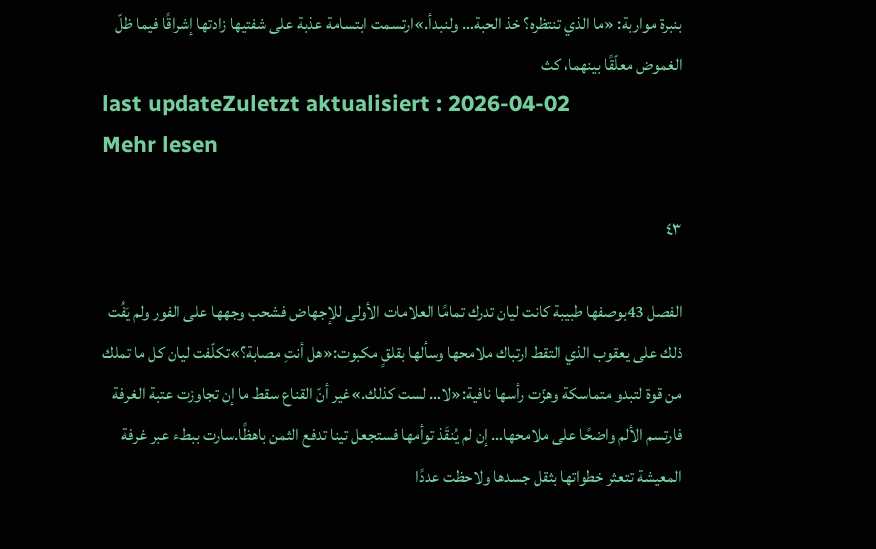بنبرة مواربة: «ما الذي تنتظره؟ خذ الحبة… ولنبدأ.»ارتسمت ابتسامة عذبة على شفتيها زادتها إشراقًا فيما ظلّ الغموض معلّقًا بينهما، كث
last updateZuletzt aktualisiert : 2026-04-02
Mehr lesen

٤٣

الفصل 43بوصفها طبيبة كانت ليان تدرك تمامًا العلامات الأولى للإجهاض فشحب وجهها على الفور ولم يَفُت ذلك على يعقوب الذي التقط ارتباك ملامحها وسألها بقلقٍ مكبوت:«هل أنتِ مصابة؟»تكلّفت ليان كل ما تملك من قوة لتبدو متماسكة وهزّت رأسها نافية:«لا… لست كذلك.»غير أنّ القناع سقط ما إن تجاوزت عتبة الغرفة فارتسم الألم واضحًا على ملامحها… إن لم يُنقَذ توأمها فستجعل تينا تدفع الثمن باهظًا.سارت ببطء عبر غرفة المعيشة تتعثر خطواتها بثقل جسدها ولاحظت عددًا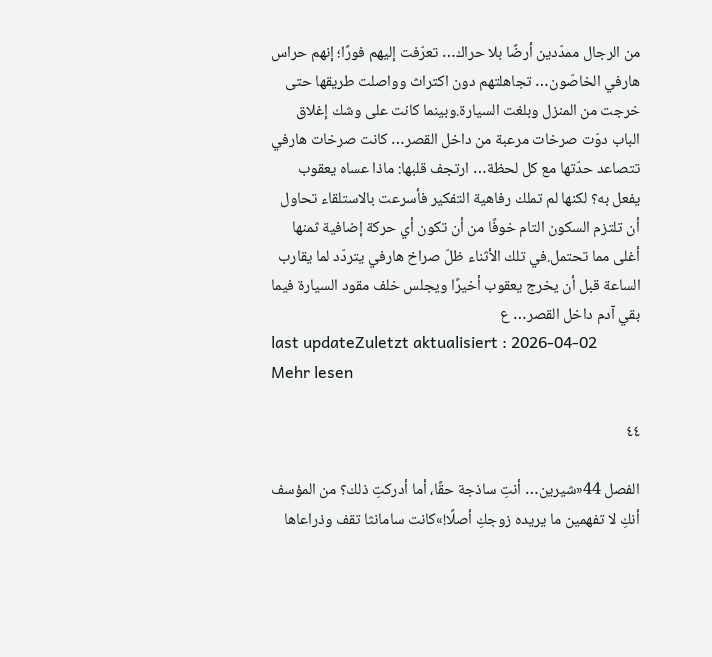من الرجال ممدّدين أرضًا بلا حراك… تعرّفت إليهم فورًا؛ إنهم حراس هارفي الخاصّون… تجاهلتهم دون اكتراث وواصلت طريقها حتى خرجت من المنزل وبلغت السيارة.وبينما كانت على وشك إغلاق الباب دوّت صرخات مرعبة من داخل القصر… كانت صرخات هارفي تتصاعد حدّتها مع كل لحظة… ارتجف قلبها: ماذا عساه يعقوب يفعل به؟ لكنها لم تملك رفاهية التفكير فأسرعت بالاستلقاء تحاول أن تلتزم السكون التام خوفًا من أن تكون أي حركة إضافية ثمنها أغلى مما تحتمل.في تلك الأثناء ظلّ صراخ هارفي يتردّد لما يقارب الساعة قبل أن يخرج يعقوب أخيرًا ويجلس خلف مقود السيارة فيما بقي آدم داخل القصر… ع
last updateZuletzt aktualisiert : 2026-04-02
Mehr lesen

٤٤

الفصل 44«شيرين… أنتِ ساذجة حقًا، أما أدركتِ ذلك؟ من المؤسف أنكِ لا تفهمين ما يريده زوجكِ أصلًا!»كانت سامانثا تقف وذراعاها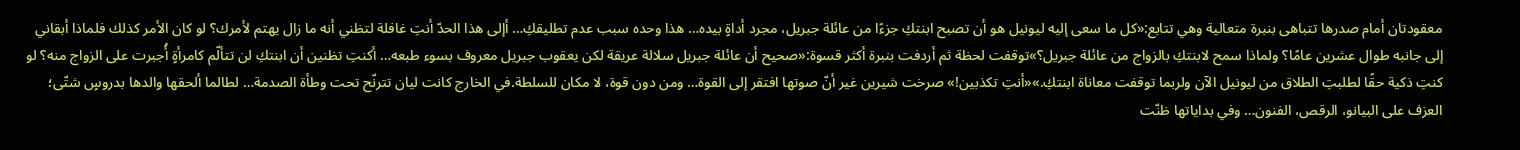معقودتان أمام صدرها تتباهى بنبرة متعالية وهي تتابع:«كل ما سعى إليه ليونيل هو أن تصبح ابنتكِ جزءًا من عائلة جبريل، مجرد أداةٍ بيده… هذا وحده سبب عدم تطليقكِ… أإلى هذا الحدّ أنتِ غافلة لتظني أنه ما زال يهتم لأمرك؟ لو كان الأمر كذلك فلماذا أبقاني إلى جانبه طوال عشرين عامًا؟ ولماذا سمح لابنتكِ بالزواج من عائلة جبريل؟»توقفت لحظة ثم أردفت بنبرة أكثر قسوة:«صحيح أن عائلة جبريل سلالة عريقة لكن يعقوب جبريل معروف بسوء طبعه… أكنتِ تظنين أن ابنتكِ لن تتألّم كامرأةٍ أُجبرت على الزواج منه؟ لو كنتِ ذكية حقًا لطلبتِ الطلاق من ليونيل الآن ولربما توقفت معاناة ابنتكِ.»«أنتِ تكذبين!» صرخت شيرين غير أنّ صوتها افتقر إلى القوة… ومن دون قوة، لا مكان للسلطة.في الخارج كانت ليان تترنّح تحت وطأة الصدمة… لطالما ألحقها والدها بدروسٍ شتّى؛ العزف على البيانو، الرقص، الفنون… وفي بداياتها ظنّت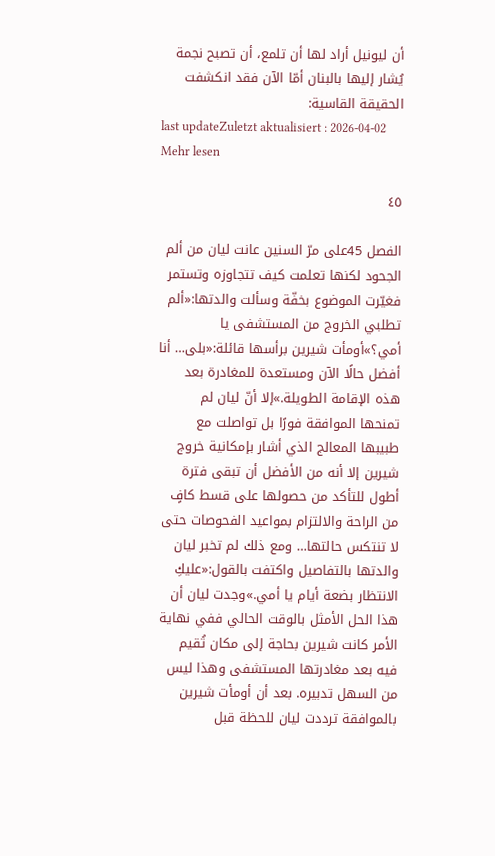أن ليونيل أراد لها أن تلمع، أن تصبح نجمة يُشار إليها بالبنان أمّا الآن فقد انكشفت الحقيقة القاسية:
last updateZuletzt aktualisiert : 2026-04-02
Mehr lesen

٤٥

الفصل 45على مرّ السنين عانت ليان من ألم الجحود لكنها تعلمت كيف تتجاوزه وتستمر فغيّرت الموضوع بخفّة وسألت والدتها:«ألم تطلبي الخروج من المستشفى يا أمي؟»أومأت شيرين برأسها قائلة:«بلى… أنا أفضل حالًا الآن ومستعدة للمغادرة بعد هذه الإقامة الطويلة.»إلا أنّ ليان لم تمنحها الموافقة فورًا بل تواصلت مع طبيبها المعالج الذي أشار بإمكانية خروج شيرين إلا أنه من الأفضل أن تبقى فترة أطول للتأكد من حصولها على قسط كافٍ من الراحة والالتزام بمواعيد الفحوصات حتى لا تنتكس حالتها… ومع ذلك لم تخبر ليان والدتها بالتفاصيل واكتفت بالقول:«عليكِ الانتظار بضعة أيام يا أمي.»وجدت ليان أن هذا الحل الأمثل بالوقت الحالي ففي نهاية الأمر كانت شيرين بحاجة إلى مكان تُقيم فيه بعد مغادرتها المستشفى وهذا ليس من السهل تدبيره. بعد أن أومأت شيرين بالموافقة ترددت ليان للحظة قبل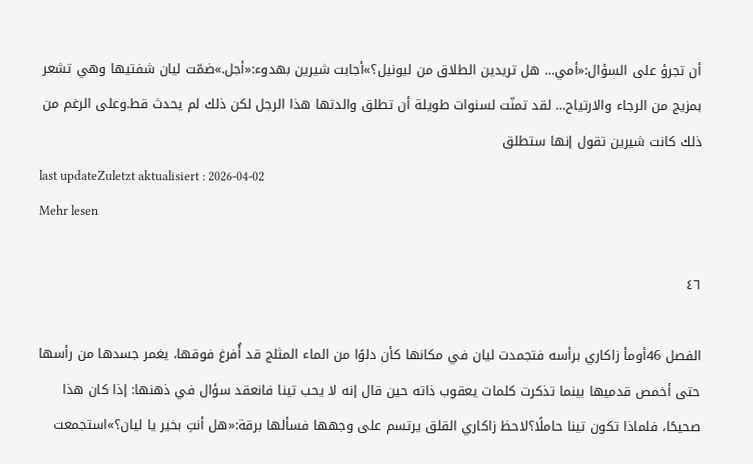أن تجرؤ على السؤال:«أمي… هل تريدين الطلاق من ليونيل؟»أجابت شيرين بهدوء:«أجل.»ضمّت ليان شفتيها وهي تشعر بمزيج من الرجاء والارتياح… لقد تمنّت لسنوات طويلة أن تطلق والدتها هذا الرجل لكن ذلك لم يحدث قط.وعلى الرغم من ذلك كانت شيرين تقول إنها ستطلق
last updateZuletzt aktualisiert : 2026-04-02
Mehr lesen

٤٦

الفصل 46أومأ زاكاري برأسه فتجمدت ليان في مكانها كأن دلوًا من الماء المثلج قد أُفرغ فوقها، يغمر جسدها من رأسها حتى أخمص قدميها بينما تذكرت كلمات يعقوب ذاته حين قال إنه لا يحب تينا فانعقد سؤال في ذهنها: إذا كان هذا صحيحًا، فلماذا تكون تينا حاملًا؟لاحظ زاكاري القلق يرتسم على وجهها فسألها برقة:«هل أنتِ بخير يا ليان؟»استجمعت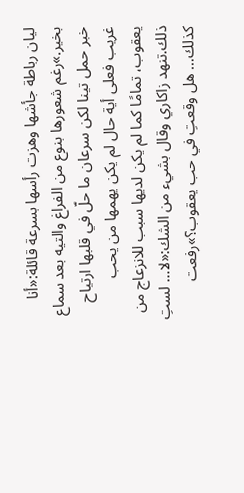ليان رباطة جأشها وهزت رأسها بسرعة قائلة:«أنا بخير.»رغم شعورها بنوع من الفراغ والتيه بعد سماع خبر حمل تينا لكن سرعان ما حلّ في قلبها ارتياح غريب فعلى أية حال لم يكن يهمها من يحب يعقوب، تمامًا كما لم يكن لديها سبب للانزعاج من ذلك.تنهد زاكاري وقال بشيء من الشك:«لا… لستِ كذلك… هل وقعتِ في حب يعقوب؟»رفعت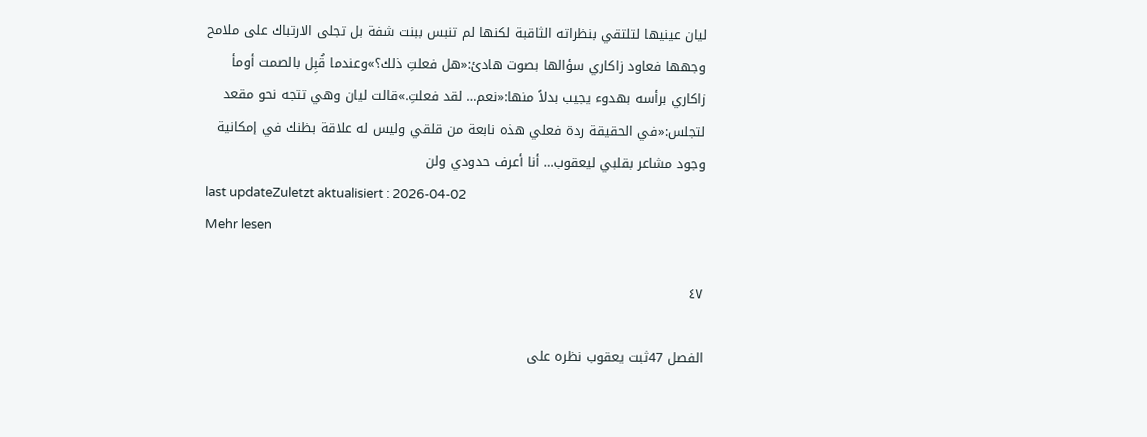ليان عينيها لتلتقي بنظراته الثاقبة لكنها لم تنبس ببنت شفة بل تجلى الارتباك على ملامح وجهها فعاود زاكاري سؤالها بصوت هادئ:«هل فعلتِ ذلك؟»وعندما قُبِل بالصمت أومأ زاكاري برأسه بهدوء يجيب بدلاً منها:«نعم… لقد فعلتِ.»قالت ليان وهي تتجه نحو مقعد لتجلس:«في الحقيقة ردة فعلي هذه نابعة من قلقي وليس له علاقة بظنك في إمكانية وجود مشاعر بقلبي ليعقوب… أنا أعرف حدودي ولن
last updateZuletzt aktualisiert : 2026-04-02
Mehr lesen

٤٧

الفصل 47ثبت يعقوب نظره على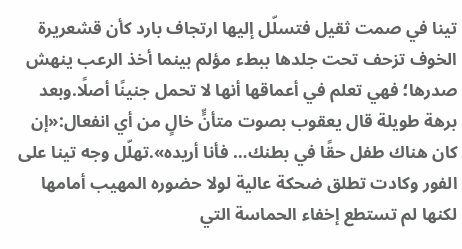تينا في صمت ثقيل فتسلّل إليها ارتجاف بارد كأن قشعريرة الخوف تزحف تحت جلدها ببطء مؤلم بينما أخذ الرعب ينهش صدرها؛ فهي تعلم في أعماقها أنها لا تحمل جنينًا أصلًا.وبعد برهة طويلة قال يعقوب بصوت متأنٍّ خالٍ من أي انفعال:«إن كان هناك طفل حقًا في بطنك… فأنا أريده».تهلّل وجه تينا على الفور وكادت تطلق ضحكة عالية لولا حضوره المهيب أمامها لكنها لم تستطع إخفاء الحماسة التي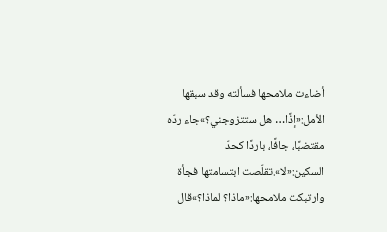أضاءت ملامحها فسألته وقد سبقها الأمل:«إذًا… هل ستتزوجني؟»جاء ردّه مقتضبًا، جافًا، باردًا كحدّ السكين:«لا».تقلّصت ابتسامتها فجأة وارتبكت ملامحها:«ماذا؟ لماذا؟»قال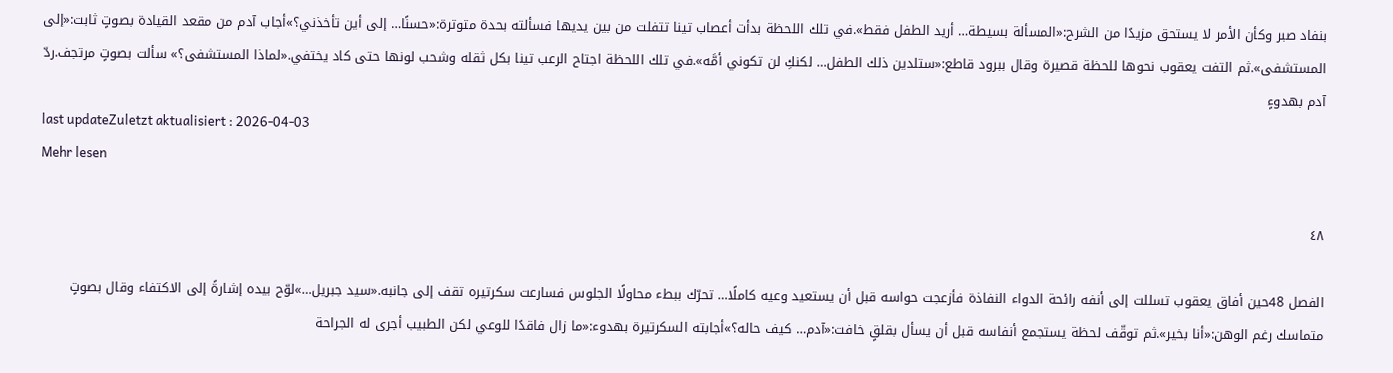بنفاد صبر وكأن الأمر لا يستحق مزيدًا من الشرح:«المسألة بسيطة… أريد الطفل فقط».في تلك اللحظة بدأت أعصاب تينا تتفلت من بين يديها فسألته بحدة متوترة:«حسنًا… إلى أين تأخذني؟»أجاب آدم من مقعد القيادة بصوتٍ ثابت:«إلى المستشفى».ثم التفت يعقوب نحوها للحظة قصيرة وقال ببرود قاطع:«ستلدين ذلك الطفل… لكنكِ لن تكوني أمَّه».في تلك اللحظة اجتاح الرعب تينا بكل ثقله وشحب لونها حتى كاد يختفي.«لماذا المستشفى؟» سألت بصوتٍ مرتجف.ردّ آدم بهدوءٍ
last updateZuletzt aktualisiert : 2026-04-03
Mehr lesen

٤٨

الفصل 48حين أفاق يعقوب تسللت إلى أنفه رائحة الدواء النفاذة فأزعجت حواسه قبل أن يستعيد وعيه كاملًا… تحرّك ببطء محاولًا الجلوس فسارعت سكرتيره تقف إلى جانبه.«سيد جبريل…»لوّح بيده إشارةً إلى الاكتفاء وقال بصوتٍ متماسك رغم الوهن:«أنا بخير».ثم توقّف لحظة يستجمع أنفاسه قبل أن يسأل بقلقٍ خافت:«آدم… كيف حاله؟»أجابته السكرتيرة بهدوء:«ما زال فاقدًا للوعي لكن الطبيب أجرى له الجراحة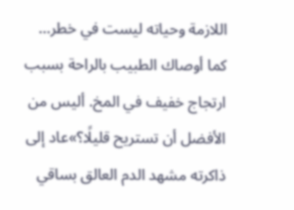اللازمة وحياته ليست في خطر… كما أوصاك الطبيب بالراحة بسبب ارتجاج خفيف في المخ. أليس من الأفضل أن تستريح قليلًا؟»عاد إلى ذاكرته مشهد الدم العالق بساقي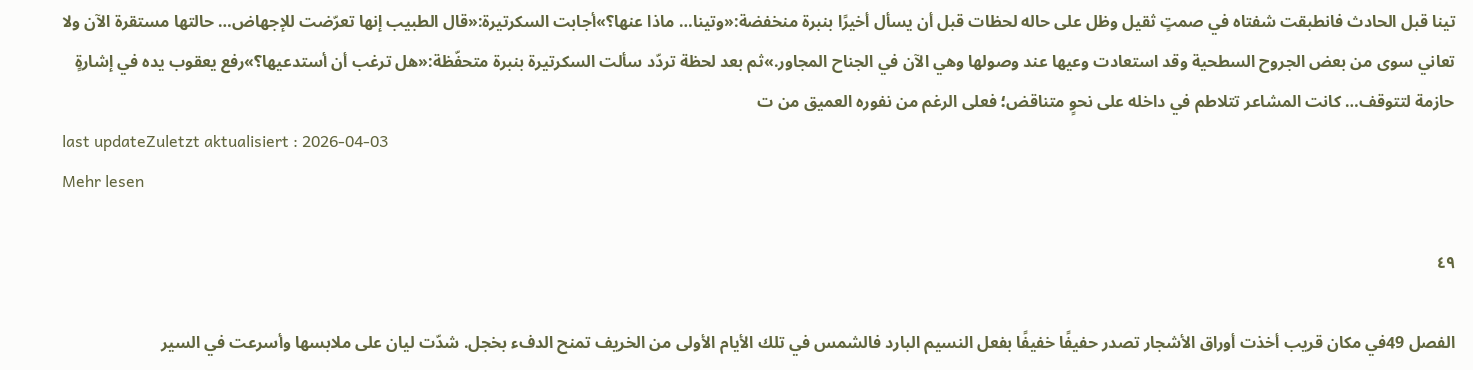تينا قبل الحادث فانطبقت شفتاه في صمتٍ ثقيل وظل على حاله لحظات قبل أن يسأل أخيرًا بنبرة منخفضة:«وتينا… ماذا عنها؟»أجابت السكرتيرة:«قال الطبيب إنها تعرّضت للإجهاض… حالتها مستقرة الآن ولا تعاني سوى من بعض الجروح السطحية وقد استعادت وعيها عند وصولها وهي الآن في الجناح المجاور.»ثم بعد لحظة تردّد سألت السكرتيرة بنبرة متحفّظة:«هل ترغب أن أستدعيها؟»رفع يعقوب يده في إشارةٍ حازمة لتتوقف… كانت المشاعر تتلاطم في داخله على نحوٍ متناقض؛ فعلى الرغم من نفوره العميق من ت
last updateZuletzt aktualisiert : 2026-04-03
Mehr lesen

٤٩

الفصل 49في مكان قريب أخذت أوراق الأشجار تصدر حفيفًا خفيفًا بفعل النسيم البارد فالشمس في تلك الأيام الأولى من الخريف تمنح الدفء بخجل. شدّت ليان على ملابسها وأسرعت في السير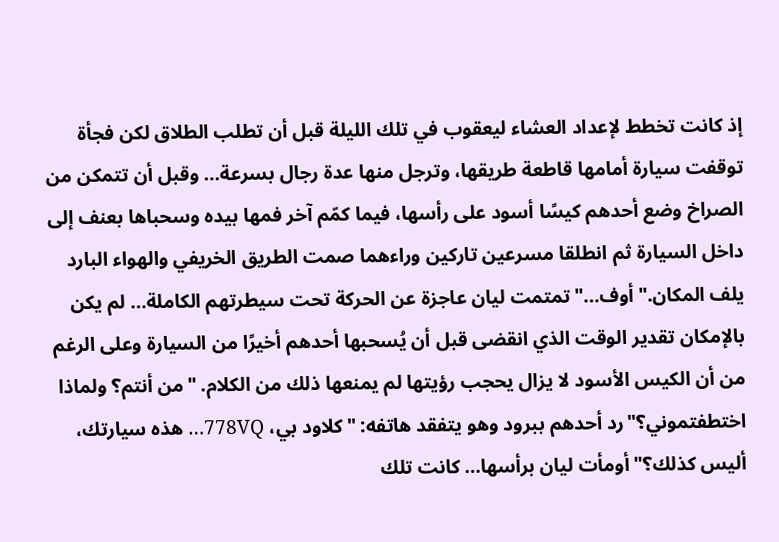إذ كانت تخطط لإعداد العشاء ليعقوب في تلك الليلة قبل أن تطلب الطلاق لكن فجأة توقفت سيارة أمامها قاطعة طريقها، وترجل منها عدة رجال بسرعة… وقبل أن تتمكن من الصراخ وضع أحدهم كيسًا أسود على رأسها، فيما كمّم آخر فمها بيده وسحباها بعنف إلى داخل السيارة ثم انطلقا مسرعين تاركين وراءهما صمت الطريق الخريفي والهواء البارد يلف المكان."أوف…" تمتمت ليان عاجزة عن الحركة تحت سيطرتهم الكاملة… لم يكن بالإمكان تقدير الوقت الذي انقضى قبل أن يُسحبها أحدهم أخيرًا من السيارة وعلى الرغم من أن الكيس الأسود لا يزال يحجب رؤيتها لم يمنعها ذلك من الكلام. "من أنتم؟ ولماذا اختطفتموني؟"رد أحدهم ببرود وهو يتفقد هاتفه: "كلاود بي، 778VQ… هذه سيارتك، أليس كذلك؟"أومأت ليان برأسها… كانت تلك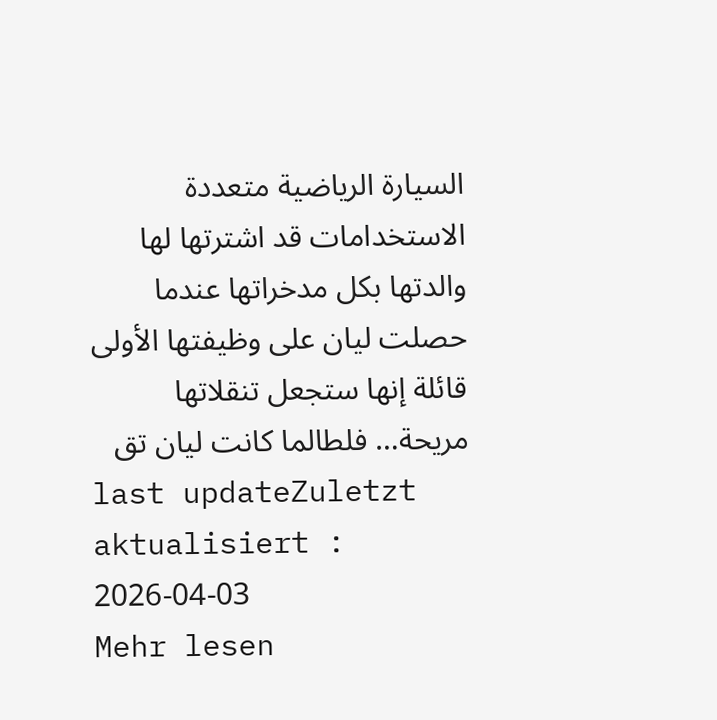السيارة الرياضية متعددة الاستخدامات قد اشترتها لها والدتها بكل مدخراتها عندما حصلت ليان على وظيفتها الأولى قائلة إنها ستجعل تنقلاتها مريحة… فلطالما كانت ليان تق
last updateZuletzt aktualisiert : 2026-04-03
Mehr lesen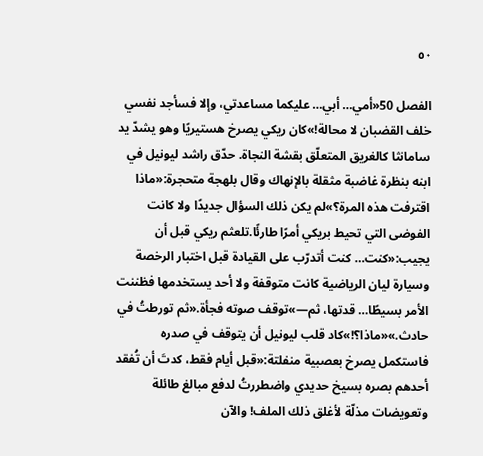٥٠

الفصل 50«أمي… أبي… عليكما مساعدتي، وإلا فسأجد نفسي خلف القضبان لا محالة!»كان ريكي يصرخ هستيريًا وهو يشدّ يد سامانثا كالغريق المتعلّق بقشة النجاة. حدّق راشد ليونيل في ابنه بنظرة غاضبة مثقلة بالإنهاك وقال بلهجة متحجرة:«ماذا اقترفت هذه المرة؟»لم يكن ذلك السؤال جديدًا ولا كانت الفوضى التي تحيط بريكي أمرًا طارئًا.تلعثم ريكي قبل أن يجيب:«كنت… كنت أتدرّب على القيادة قبل اختبار الرخصة وسيارة ليان الرياضية كانت متوقفة ولا أحد يستخدمها فظننت الأمر بسيطًا… قدتها، ثم—»توقف صوته فجأة.«ثم تورطتُ في حادث.»«ماذا؟!»كاد قلب ليونيل أن يتوقف في صدره فاستكمل يصرخ بعصبية منفلتة:«قبل أيام فقط، كدتَ أن تُفقد أحدهم بصره بسيخ حديدي واضطررتُ لدفع مبالغ طائلة وتعويضات مذلّة لأغلق ذلك الملف! والآن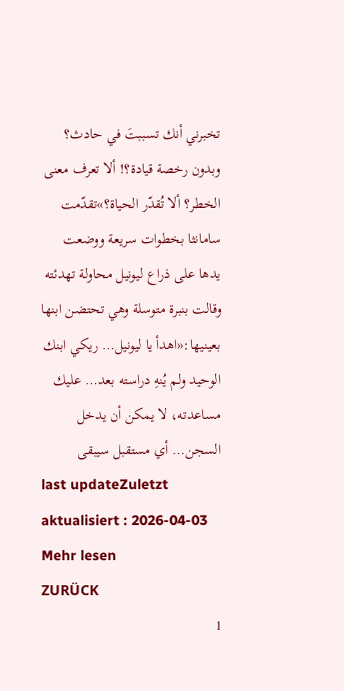تخبرني أنك تسببتَ في حادث؟ وبدون رخصة قيادة؟! ألا تعرف معنى الخطر؟ ألا تُقدّر الحياة؟»تقدّمت سامانثا بخطوات سريعة ووضعت يدها على ذراع ليونيل محاولة تهدئته وقالت بنبرة متوسلة وهي تحتضن ابنها بعينيها:«اهدأ يا ليونيل… ريكي ابنك الوحيد ولم يُنهِ دراسته بعد… عليك مساعدته، لا يمكن أن يدخل السجن… أي مستقبل سيبقى
last updateZuletzt aktualisiert : 2026-04-03
Mehr lesen
ZURÜCK
1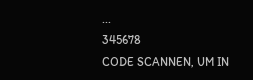...
345678
CODE SCANNEN, UM IN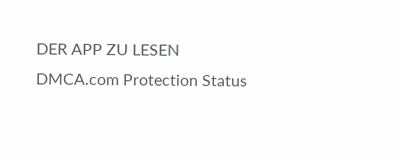DER APP ZU LESEN
DMCA.com Protection Status